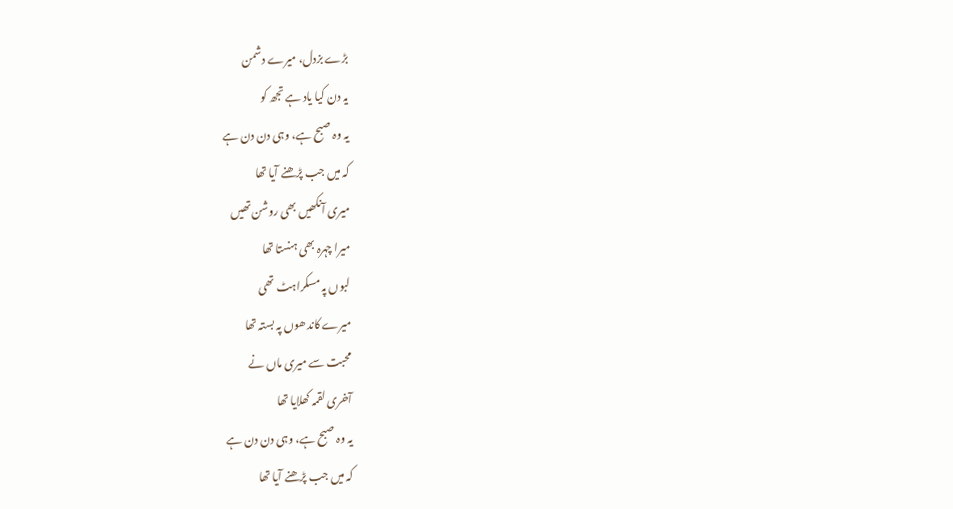بڑے بزدل، میرے دشمن
یہ دن کیا یاد ہے تجھ کو
یہ وہ صبح ہے، وہی دن دن ہے
کہ میں جب پڑھنے آیا تھا
میری آنکھیں بھی روشن تھیں
میرا چہرہ بھی ہنستا تھا
لبوں پہ مسکراہٹ تھی
میرے کاندھوں پہ بستہ تھا
محبت سے میری ماں نے
آخری لقمہ کھلایا تھا
یہ وہ صبح ہے، وہی دن دن ہے
کہ میں جب پڑھنے آیا تھا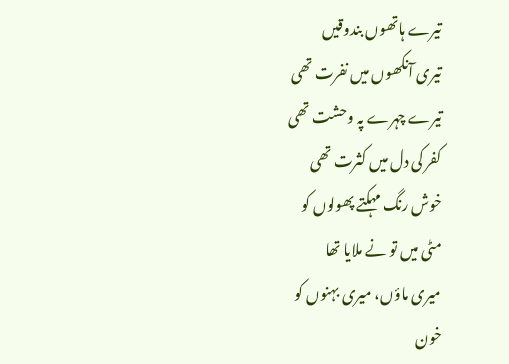تیرے ہاتھوں بندوقیں
تیری آنکھوں میں نفرت تھی
تیرے چہرے پہ وحشت تھی
کفر کی دل میں کثرت تھی
خوش رنگ مہکتے پھولوں کو
مٹی میں تو نے ملایا تھا
میری ماؤں، میری بہنوں کو
خون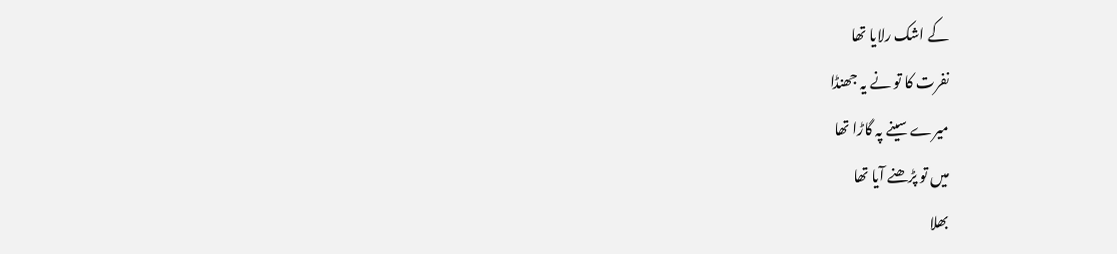کے اشک رلایا تھا
نفرت کا تو نے یہ جھنڈا
میرے سینے پہ گاڑا تھا
میں تو پڑھنے آیا تھا
بھلا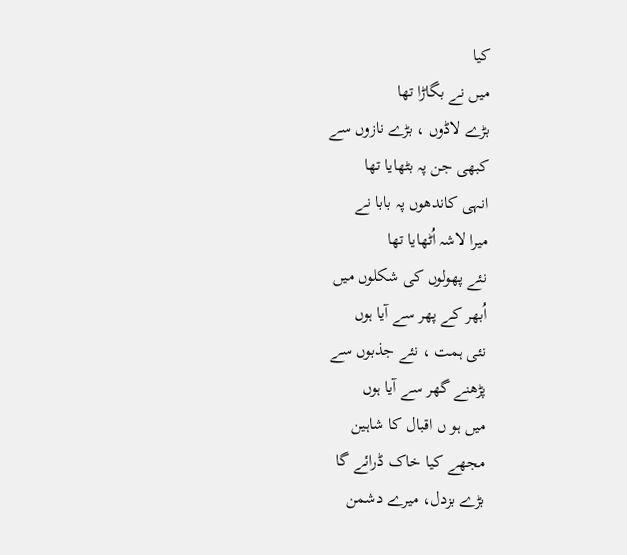کیا
میں نے بگاڑا تھا
بڑے لاڈوں ، بڑے نازوں سے
کبھی جن پہ بٹھایا تھا
انہی کاندھوں پہ بابا نے
میرا لاشہ اُٹھایا تھا
نئے پھولوں کی شکلوں میں
اُبھر کے پھر سے آیا ہوں
نئی ہمت ، نئے جذبوں سے
پڑھنے گھر سے آیا ہوں
میں ہو ں اقبال کا شاہین
مجھے کیا خاک ڈرائے گا
بڑے بزدل، میرے دشمن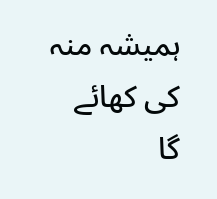ہمیشہ منہ کی کھائے گا